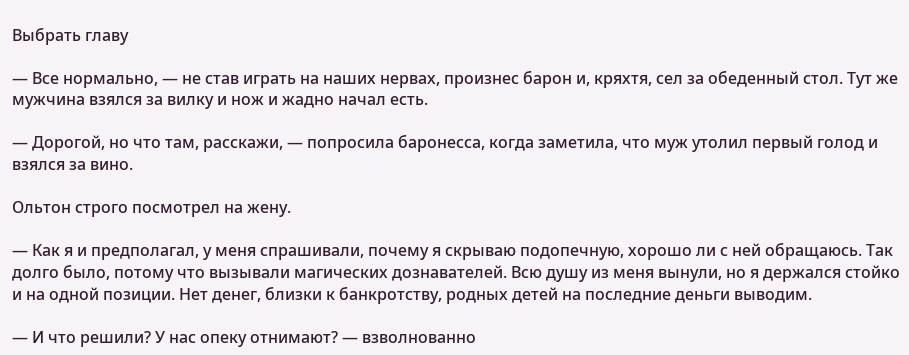Выбрать главу

— Все нормально, — не став играть на наших нервах, произнес барон и, кряхтя, сел за обеденный стол. Тут же мужчина взялся за вилку и нож и жадно начал есть.

— Дорогой, но что там, расскажи, — попросила баронесса, когда заметила, что муж утолил первый голод и взялся за вино.

Ольтон строго посмотрел на жену.

— Как я и предполагал, у меня спрашивали, почему я скрываю подопечную, хорошо ли с ней обращаюсь. Так долго было, потому что вызывали магических дознавателей. Всю душу из меня вынули, но я держался стойко и на одной позиции. Нет денег, близки к банкротству, родных детей на последние деньги выводим.

— И что решили? У нас опеку отнимают? — взволнованно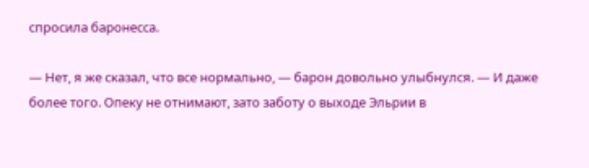спросила баронесса.

— Нет, я же сказал, что все нормально, — барон довольно улыбнулся. — И даже более того. Опеку не отнимают, зато заботу о выходе Эльрии в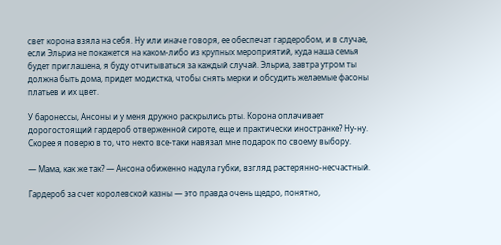свет корона взяла на себя. Ну или иначе говоря, ее обеспечат гардеробом, и в случае, если Эльриа не покажется на каком-либо из крупных мероприятий, куда наша семья будет приглашена, я буду отчитываться за каждый случай. Эльриа, завтра утром ты должна быть дома, придет модистка, чтобы снять мерки и обсудить желаемые фасоны платьев и их цвет.

У баронессы, Ансоны и у меня дружно раскрылись рты. Корона оплачивает дорогостоящий гардероб отверженной сироте, еще и практически иностранке? Ну-ну. Скорее я поверю в то, что некто все-таки навязал мне подарок по своему выбору.

— Мама, как же так? — Ансона обиженно надула губки, взгляд растерянно-несчастный.

Гардероб за счет королевской казны — это правда очень щедро, понятно,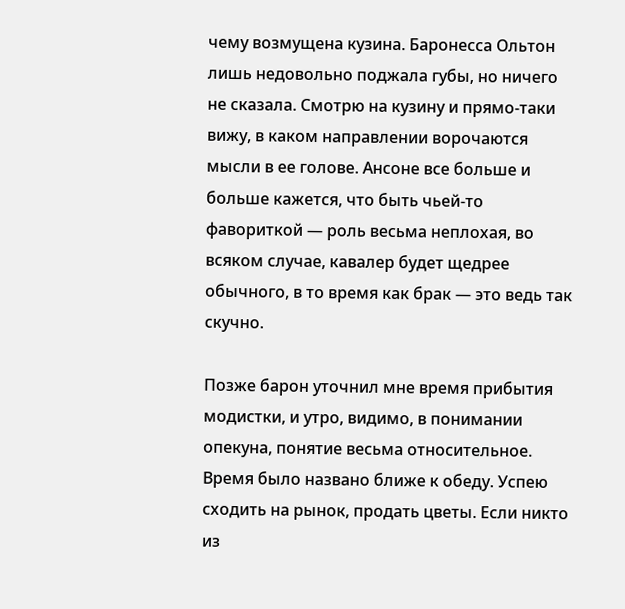чему возмущена кузина. Баронесса Ольтон лишь недовольно поджала губы, но ничего не сказала. Смотрю на кузину и прямо-таки вижу, в каком направлении ворочаются мысли в ее голове. Ансоне все больше и больше кажется, что быть чьей-то фавориткой — роль весьма неплохая, во всяком случае, кавалер будет щедрее обычного, в то время как брак — это ведь так скучно.

Позже барон уточнил мне время прибытия модистки, и утро, видимо, в понимании опекуна, понятие весьма относительное. Время было названо ближе к обеду. Успею сходить на рынок, продать цветы. Если никто из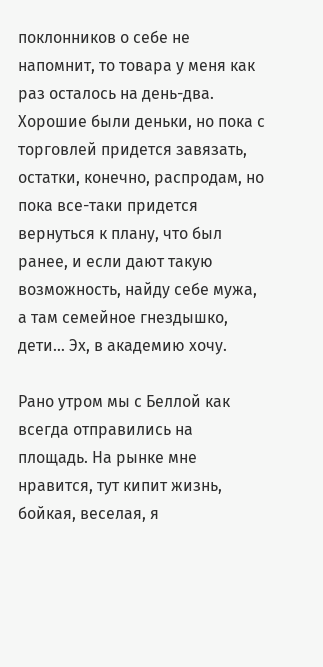поклонников о себе не напомнит, то товара у меня как раз осталось на день-два. Хорошие были деньки, но пока с торговлей придется завязать, остатки, конечно, распродам, но пока все-таки придется вернуться к плану, что был ранее, и если дают такую возможность, найду себе мужа, а там семейное гнездышко, дети… Эх, в академию хочу.

Рано утром мы с Беллой как всегда отправились на площадь. На рынке мне нравится, тут кипит жизнь, бойкая, веселая, я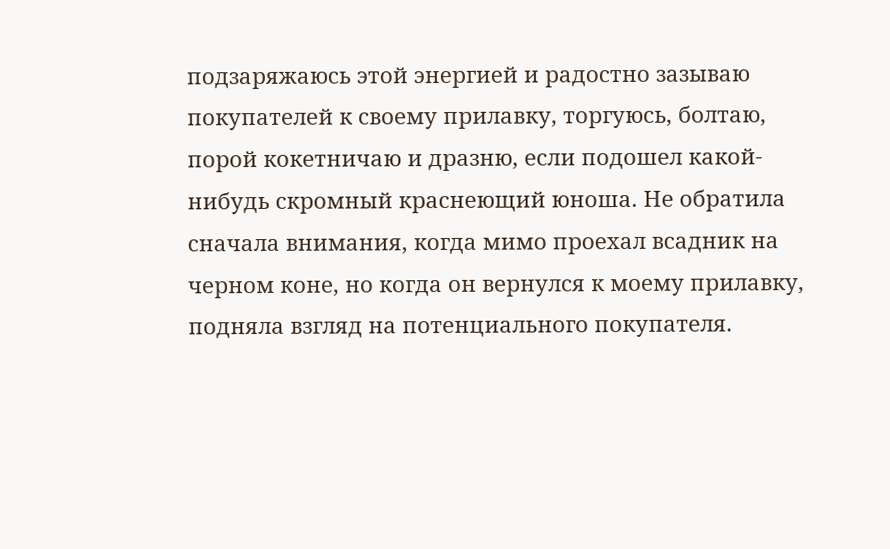подзаряжаюсь этой энергией и радостно зазываю покупателей к своему прилавку, торгуюсь, болтаю, порой кокетничаю и дразню, если подошел какой-нибудь скромный краснеющий юноша. Не обратила сначала внимания, когда мимо проехал всадник на черном коне, но когда он вернулся к моему прилавку, подняла взгляд на потенциального покупателя.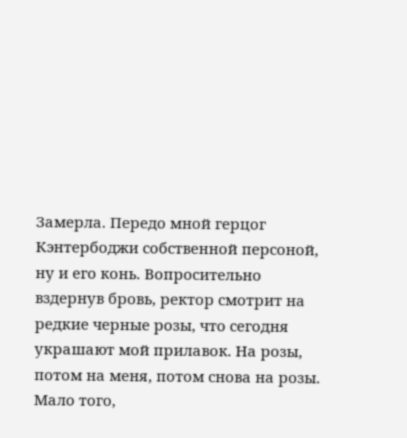Замерла. Передо мной герцог Кэнтербоджи собственной персоной, ну и его конь. Вопросительно вздернув бровь, ректор смотрит на редкие черные розы, что сегодня украшают мой прилавок. На розы, потом на меня, потом снова на розы. Мало того,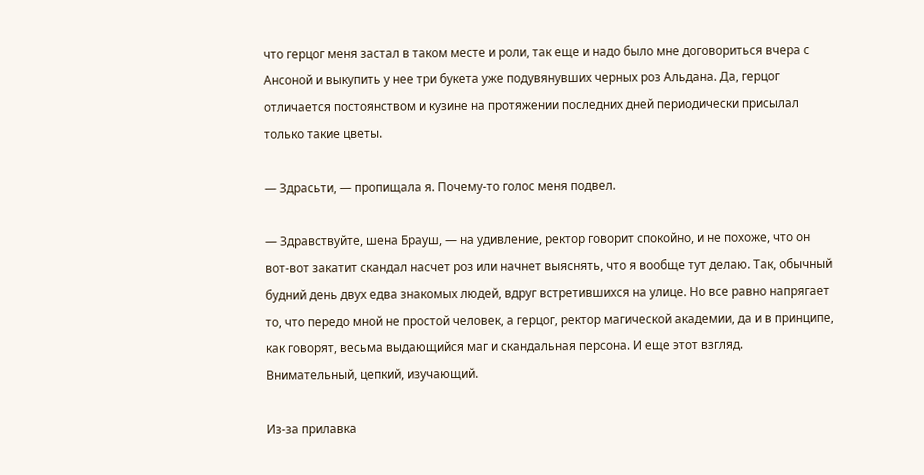что герцог меня застал в таком месте и роли, так еще и надо было мне договориться вчера с Ансоной и выкупить у нее три букета уже подувянувших черных роз Альдана. Да, герцог отличается постоянством и кузине на протяжении последних дней периодически присылал только такие цветы.

— Здрасьти, — пропищала я. Почему-то голос меня подвел.

— Здравствуйте, шена Брауш, — на удивление, ректор говорит спокойно, и не похоже, что он вот-вот закатит скандал насчет роз или начнет выяснять, что я вообще тут делаю. Так, обычный будний день двух едва знакомых людей, вдруг встретившихся на улице. Но все равно напрягает то, что передо мной не простой человек, а герцог, ректор магической академии, да и в принципе, как говорят, весьма выдающийся маг и скандальная персона. И еще этот взгляд. Внимательный, цепкий, изучающий.

Из-за прилавка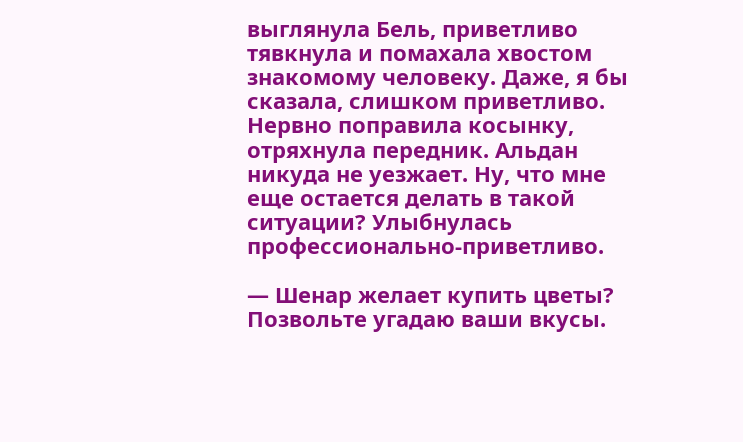выглянула Бель, приветливо тявкнула и помахала хвостом знакомому человеку. Даже, я бы сказала, слишком приветливо. Нервно поправила косынку, отряхнула передник. Альдан никуда не уезжает. Ну, что мне еще остается делать в такой ситуации? Улыбнулась профессионально-приветливо.

— Шенар желает купить цветы? Позвольте угадаю ваши вкусы.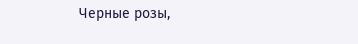Черные розы,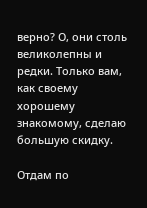верно? О, они столь великолепны и редки. Только вам, как своему хорошему знакомому, сделаю большую скидку.

Отдам по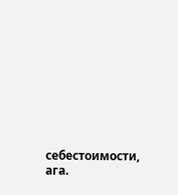себестоимости, ага.